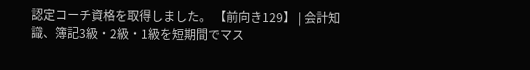認定コーチ資格を取得しました。 【前向き129】 | 会計知識、簿記3級・2級・1級を短期間でマス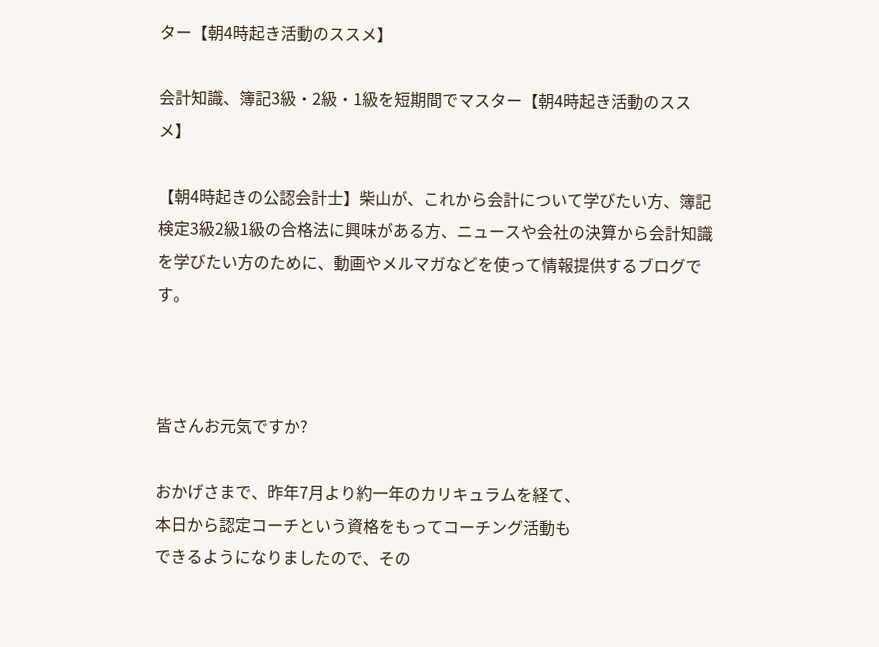ター【朝4時起き活動のススメ】

会計知識、簿記3級・2級・1級を短期間でマスター【朝4時起き活動のススメ】

【朝4時起きの公認会計士】柴山が、これから会計について学びたい方、簿記検定3級2級1級の合格法に興味がある方、ニュースや会社の決算から会計知識を学びたい方のために、動画やメルマガなどを使って情報提供するブログです。



皆さんお元気ですか?

おかげさまで、昨年7月より約一年のカリキュラムを経て、
本日から認定コーチという資格をもってコーチング活動も
できるようになりましたので、その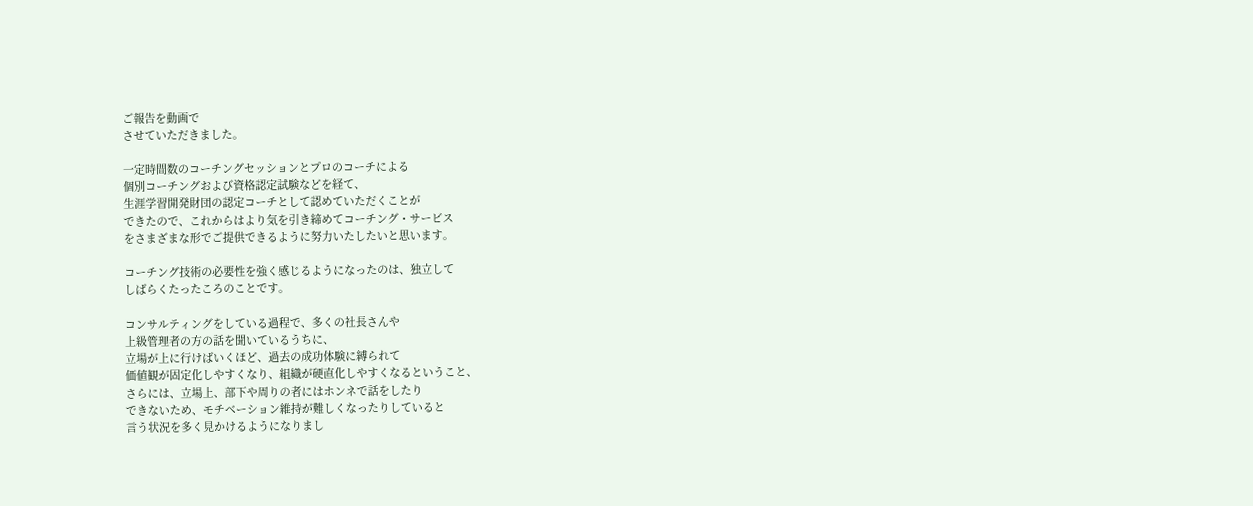ご報告を動画で
させていただきました。

一定時間数のコーチングセッションとプロのコーチによる
個別コーチングおよび資格認定試験などを経て、
生涯学習開発財団の認定コーチとして認めていただくことが
できたので、これからはより気を引き締めてコーチング・サービス
をさまざまな形でご提供できるように努力いたしたいと思います。

コーチング技術の必要性を強く感じるようになったのは、独立して
しばらくたったころのことです。

コンサルティングをしている過程で、多くの社長さんや
上級管理者の方の話を聞いているうちに、
立場が上に行けばいくほど、過去の成功体験に縛られて
価値観が固定化しやすくなり、組織が硬直化しやすくなるということ、
さらには、立場上、部下や周りの者にはホンネで話をしたり
できないため、モチベーション維持が難しくなったりしていると
言う状況を多く見かけるようになりまし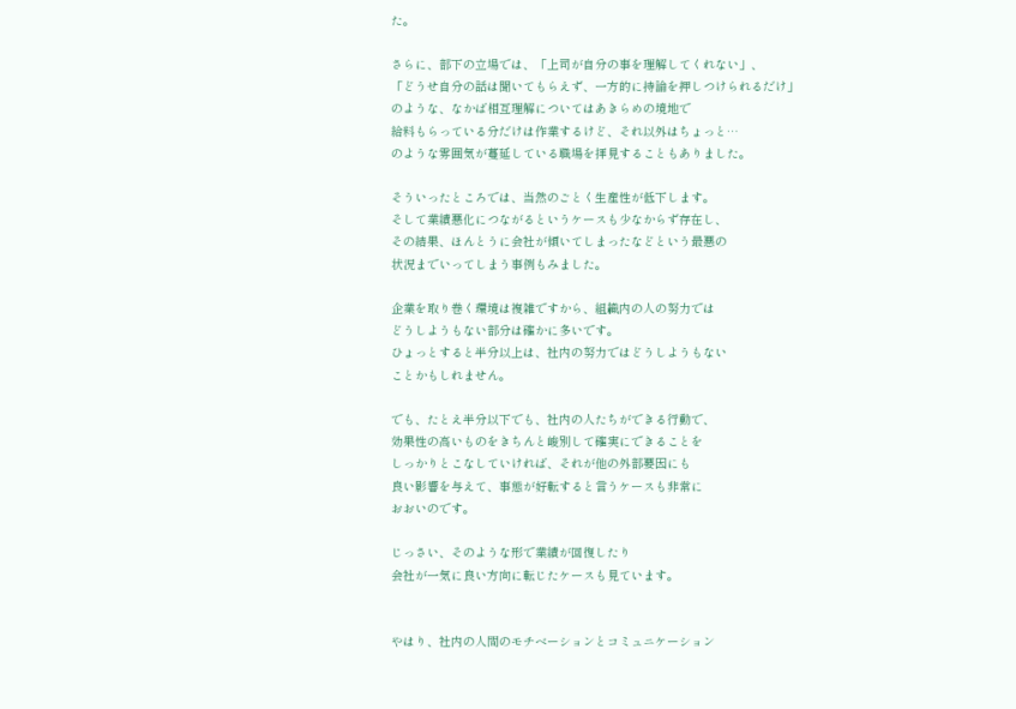た。

さらに、部下の立場では、「上司が自分の事を理解してくれない」、
「どうせ自分の話は聞いてもらえず、一方的に持論を押しつけられるだけ」
のような、なかば相互理解についてはあきらめの境地で
給料もらっている分だけは作業するけど、それ以外はちょっと…
のような雰囲気が蔓延している職場を拝見することもありました。

そういったところでは、当然のごとく生産性が低下します。
そして業績悪化につながるというケースも少なからず存在し、
その結果、ほんとうに会社が傾いてしまったなどという最悪の
状況までいってしまう事例もみました。

企業を取り巻く環境は複雑ですから、組織内の人の努力では
どうしようもない部分は確かに多いです。
ひょっとすると半分以上は、社内の努力ではどうしようもない
ことかもしれません。

でも、たとえ半分以下でも、社内の人たちができる行動で、
効果性の高いものをきちんと峻別して確実にできることを
しっかりとこなしていければ、それが他の外部要因にも
良い影響を与えて、事態が好転すると言うケースも非常に
おおいのです。

じっさい、そのような形で業績が回復したり
会社が一気に良い方向に転じたケースも見ています。


やはり、社内の人間のモチベーションとコミュニケーション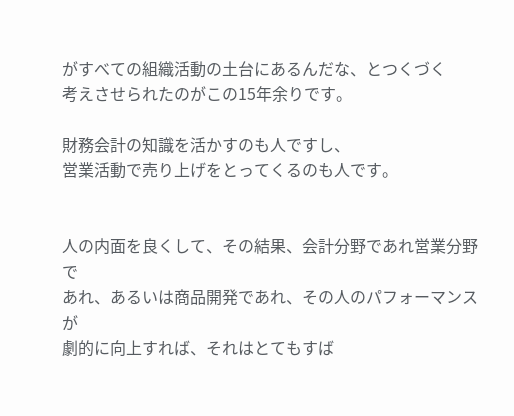がすべての組織活動の土台にあるんだな、とつくづく
考えさせられたのがこの15年余りです。

財務会計の知識を活かすのも人ですし、
営業活動で売り上げをとってくるのも人です。


人の内面を良くして、その結果、会計分野であれ営業分野で
あれ、あるいは商品開発であれ、その人のパフォーマンスが
劇的に向上すれば、それはとてもすば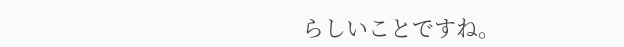らしいことですね。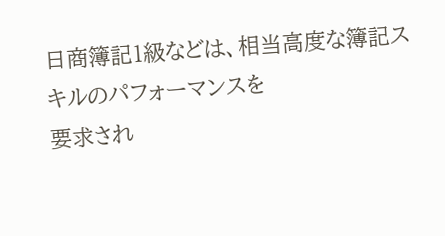日商簿記1級などは、相当高度な簿記スキルのパフォーマンスを
要求され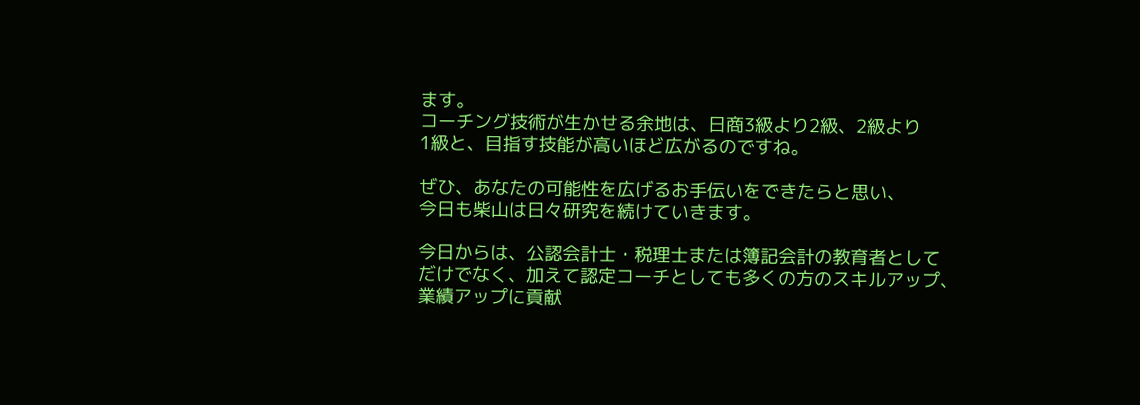ます。
コーチング技術が生かせる余地は、日商3級より2級、2級より
1級と、目指す技能が高いほど広がるのですね。

ぜひ、あなたの可能性を広げるお手伝いをできたらと思い、
今日も柴山は日々研究を続けていきます。

今日からは、公認会計士・税理士または簿記会計の教育者として
だけでなく、加えて認定コーチとしても多くの方のスキルアップ、
業績アップに貢献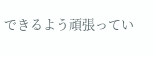できるよう頑張ってい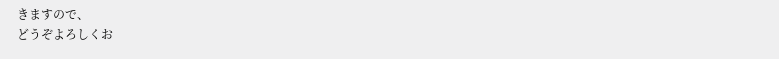きますので、
どうぞよろしくお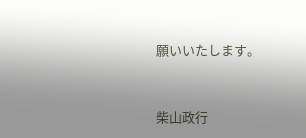願いいたします。


柴山政行